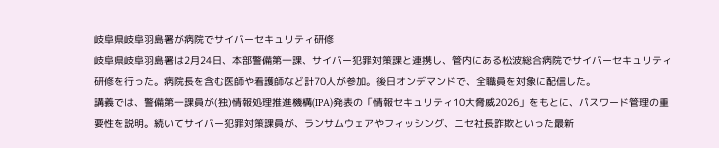岐阜県岐阜羽島署が病院でサイバーセキュリティ研修
岐阜県岐阜羽島署は2月24日、本部警備第一課、サイバー犯罪対策課と連携し、管内にある松波総合病院でサイバーセキュリティ研修を行った。病院長を含む医師や看護師など計70人が参加。後日オンデマンドで、全職員を対象に配信した。
講義では、警備第一課員が(独)情報処理推進機構(IPA)発表の「情報セキュリティ10大脅威2026」をもとに、パスワード管理の重要性を説明。続いてサイバー犯罪対策課員が、ランサムウェアやフィッシング、ニセ社長詐欺といった最新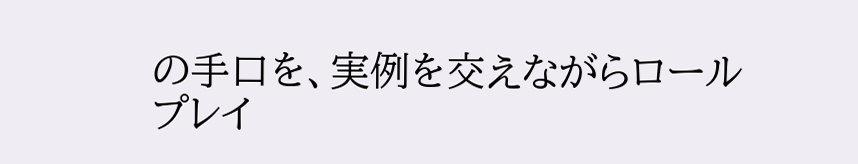の手口を、実例を交えながらロールプレイ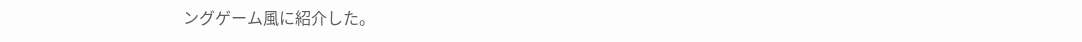ングゲーム風に紹介した。